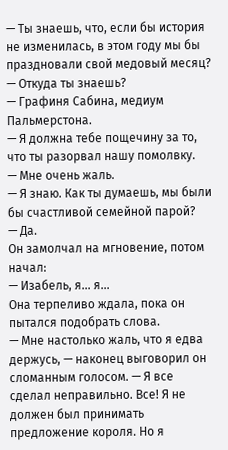— Ты знаешь, что, если бы история не изменилась, в этом году мы бы праздновали свой медовый месяц?
— Откуда ты знаешь?
— Графиня Сабина, медиум Пальмерстона.
— Я должна тебе пощечину за то, что ты разорвал нашу помолвку.
— Мне очень жаль.
— Я знаю. Как ты думаешь, мы были бы счастливой семейной парой?
— Да.
Он замолчал на мгновение, потом начал:
— Изабель, я... я...
Она терпеливо ждала, пока он пытался подобрать слова.
— Мне настолько жаль, что я едва держусь, — наконец выговорил он сломанным голосом. — Я все сделал неправильно. Все! Я не должен был принимать предложение короля. Но я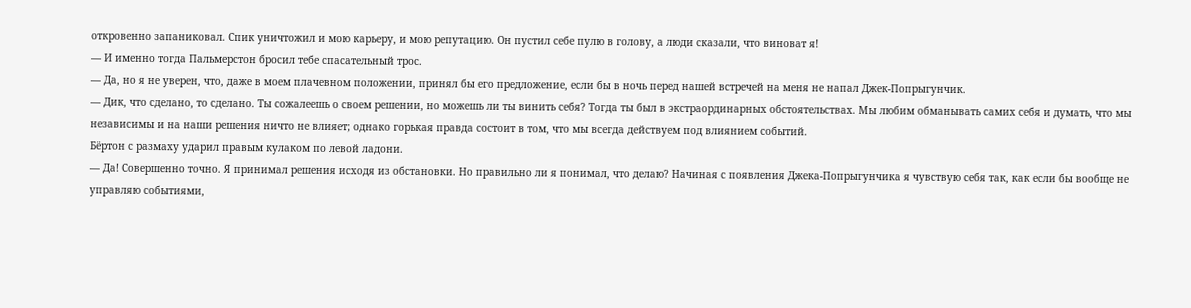откровенно запаниковал. Спик уничтожил и мою карьеру, и мою репутацию. Он пустил себе пулю в голову, а люди сказали, что виноват я!
— И именно тогда Пальмерстон бросил тебе спасательный трос.
— Да, но я не уверен, что, даже в моем плачевном положении, принял бы его предложение, если бы в ночь перед нашей встречей на меня не напал Джек-Попрыгунчик.
— Дик, что сделано, то сделано. Ты сожалеешь о своем решении, но можешь ли ты винить себя? Тогда ты был в экстраординарных обстоятельствах. Мы любим обманывать самих себя и думать, что мы независимы и на наши решения ничто не влияет; однако горькая правда состоит в том, что мы всегда действуем под влиянием событий.
Бёртон с размаху ударил правым кулаком по левой ладони.
— Да! Совершенно точно. Я принимал решения исходя из обстановки. Но правильно ли я понимал, что делаю? Начиная с появления Джека-Попрыгунчика я чувствую себя так, как если бы вообще не управляю событиями,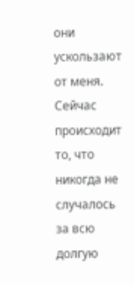они ускользают от меня. Сейчас происходит то, что никогда не случалось за всю долгую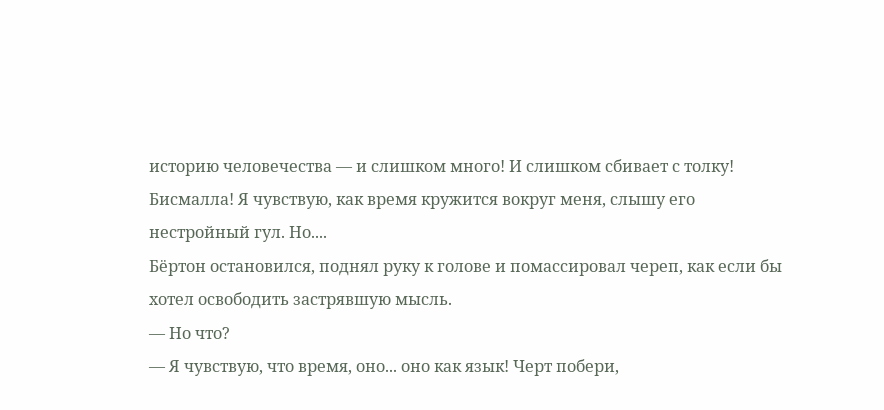историю человечества — и слишком много! И слишком сбивает с толку! Бисмалла! Я чувствую, как время кружится вокруг меня, слышу его нестройный гул. Но....
Бёртон остановился, поднял руку к голове и помассировал череп, как если бы хотел освободить застрявшую мысль.
— Но что?
— Я чувствую, что время, оно... оно как язык! Черт побери,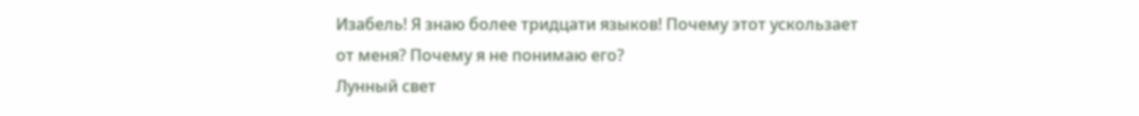Изабель! Я знаю более тридцати языков! Почему этот ускользает от меня? Почему я не понимаю его?
Лунный свет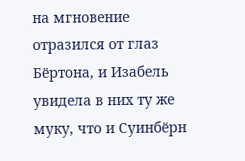на мгновение отразился от глаз Бёртона, и Изабель увидела в них ту же муку, что и Суинбёрн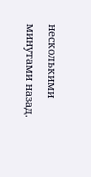несколькими минутами назад.